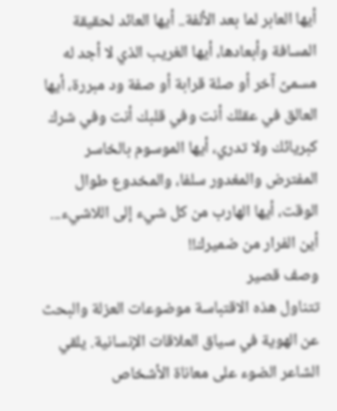أيها العابر لما بعد الألفة.. أيها العائد لحقيقة المسافة وأبعادها، أيها الغريب الذي لا أجد له مسمىً آخر أو صلة قرابة أو صفة ود مبررة، أيها العالق في عقلك أنت وفي قلبك أنت وفي شرك كبريائك ولا تدري، أيها الموسوم بالخاسر المفترض والمغدور سلفا، والمخدوع طوال الوقت، أيها الهارب من كل شيء إلى اللاشيء... أين الفرار من ضميرك!!
وصف قصير
تتناول هذه الاقتباسة موضوعات العزلة والبحث عن الهوية في سياق العلاقات الإنسانية. يلقي الشاعر الضوء على معاناة الأشخاص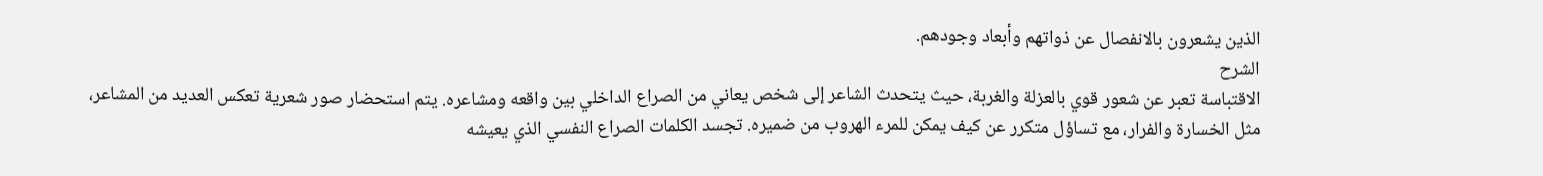الذين يشعرون بالانفصال عن ذواتهم وأبعاد وجودهم.
الشرح
الاقتباسة تعبر عن شعور قوي بالعزلة والغربة، حيث يتحدث الشاعر إلى شخص يعاني من الصراع الداخلي بين واقعه ومشاعره. يتم استحضار صور شعرية تعكس العديد من المشاعر، مثل الخسارة والفرار، مع تساؤل متكرر عن كيف يمكن للمرء الهروب من ضميره. تجسد الكلمات الصراع النفسي الذي يعيشه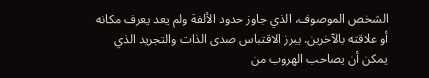الشخص الموصوف، الذي جاوز حدود الألفة ولم يعد يعرف مكانه أو علاقته بالآخرين. يبرز الاقتباس صدى الذات والتجريد الذي يمكن أن يصاحب الهروب من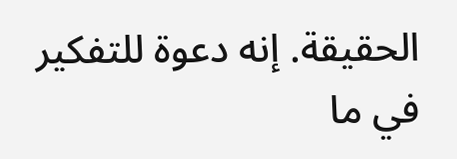الحقيقة. إنه دعوة للتفكير في ما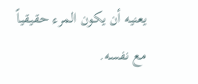يعنيه أن يكون المرء حقيقياً مع نفسه.